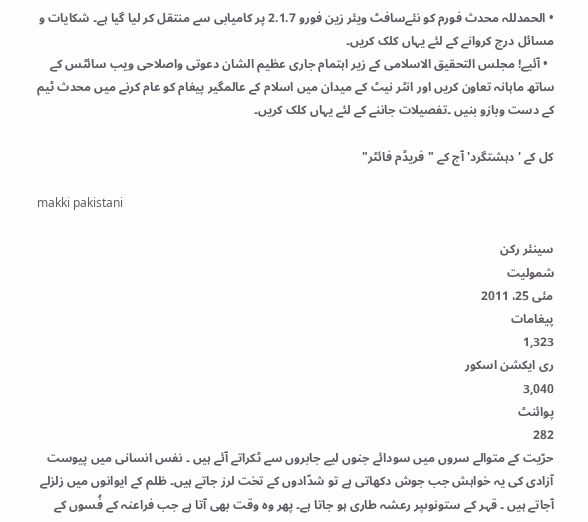• الحمدللہ محدث فورم کو نئےسافٹ ویئر زین فورو 2.1.7 پر کامیابی سے منتقل کر لیا گیا ہے۔ شکایات و مسائل درج کروانے کے لئے یہاں کلک کریں۔
  • آئیے! مجلس التحقیق الاسلامی کے زیر اہتمام جاری عظیم الشان دعوتی واصلاحی ویب سائٹس کے ساتھ ماہانہ تعاون کریں اور انٹر نیٹ کے میدان میں اسلام کے عالمگیر پیغام کو عام کرنے میں محدث ٹیم کے دست وبازو بنیں ۔تفصیلات جاننے کے لئے یہاں کلک کریں۔

کل کے 'دہشتگرد' آج کے "فریڈم فائٹر"

makki pakistani

سینئر رکن
شمولیت
مئی 25، 2011
پیغامات
1,323
ری ایکشن اسکور
3,040
پوائنٹ
282
حرّیت کے متوالے سروں میں سودائے جنوں لیے جابروں سے ٹکراتے آئے ہیں ۔ نفس انسانی میں پیوست آزادی کی یہ خواہش جب جوش دکھاتی ہے تو شدّادوں کے تخت لرز جاتے ہیں۔ ظلم کے ایوانوں میں زلزلے آجاتے ہیں ۔ قہر کے ستونوںپر رعشہ طاری ہو جاتا ہے۔ پھر وہ وقت بھی آتا ہے جب فراعنہ کے فُسوں کے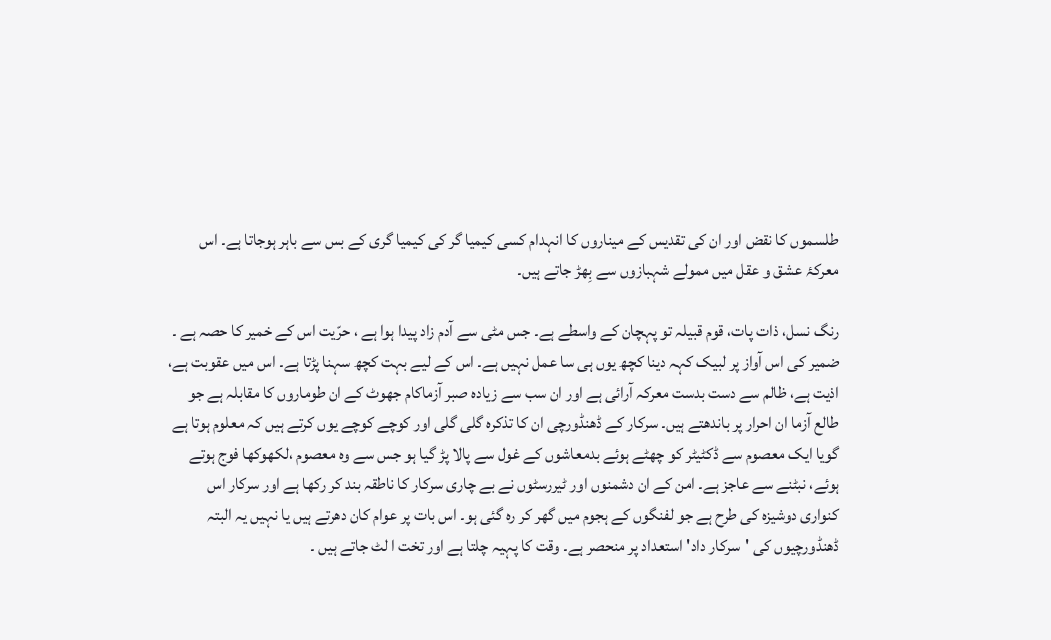طلسموں کا نقض اور ان کی تقدیس کے میناروں کا انہدام کسی کیمیا گر کی کیمیا گری کے بس سے باہر ہوجاتا ہے۔ اس معرکۂ عشق و عقل میں ممولے شہبازوں سے بِھڑ جاتے ہیں۔

رنگ نسل، ذات پات، قوم قبیلہ تو پہچان کے واسطے ہے۔ جس مٹی سے آدم زاد پیدا ہوا ہے ، حرّیت اس کے خمیر کا حصہ ہے ۔ ضمیر کی اس آواز پر لبیک کہہ دینا کچھ یوں ہی سا عمل نہیں ہے۔ اس کے لیے بہت کچھ سہنا پڑتا ہے۔ اس میں عقوبت ہے، اذیت ہے، ظالم سے دست بدست معرکہ آرائی ہے اور ان سب سے زیادہ صبر آزماکام جھوٹ کے ان طوماروں کا مقابلہ ہے جو طالع آزما ان احرار پر باندھتے ہیں۔ سرکار کے ڈھنڈورچی ان کا تذکرہ گلی گلی اور کوچے کوچے یوں کرتے ہیں کہ معلوم ہوتا ہے گویا ایک معصوم سے ڈکٹیٹر کو چھٹے ہوئے بدمعاشوں کے غول سے پالا پڑ گیا ہو جس سے وہ معصوم ،لکھوکھا فوج ہوتے ہوئے، نبٹنے سے عاجز ہے۔ امن کے ان دشمنوں اور ٹیررسٹوں نے بے چاری سرکار کا ناطقہ بند کر رکھا ہے اور سرکار اس کنواری دوشیزہ کی طرح ہے جو لفنگوں کے ہجوم میں گھر کر رہ گئی ہو۔ اس بات پر عوام کان دھرتے ہیں یا نہیں یہ البتہ ڈھنڈورچیوں کی 'سرکار داد' استعداد پر منحصر ہے۔ وقت کا پہیہ چلتا ہے اور تخت ا لٹ جاتے ہیں ۔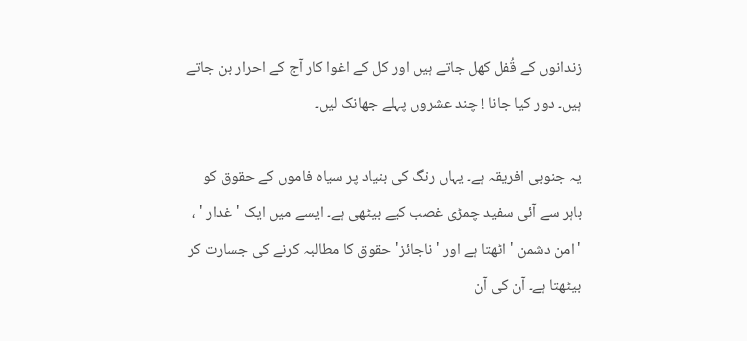زندانوں کے قُفل کھل جاتے ہیں اور کل کے اغوا کار آج کے احرار بن جاتے ہیں۔ دور کیا جانا ! چند عشروں پہلے جھانک لیں۔

یہ جنوبی افریقہ ہے۔ یہاں رنگ کی بنیاد پر سیاہ فاموں کے حقوق کو باہر سے آئی سفید چمڑی غصب کیے بیٹھی ہے۔ ایسے میں ایک 'غدار ' ، 'امن دشمن ' اٹھتا ہے اور 'ناجائز' حقوق کا مطالبہ کرنے کی جسارت کر بیٹھتا ہے۔ آن کی آن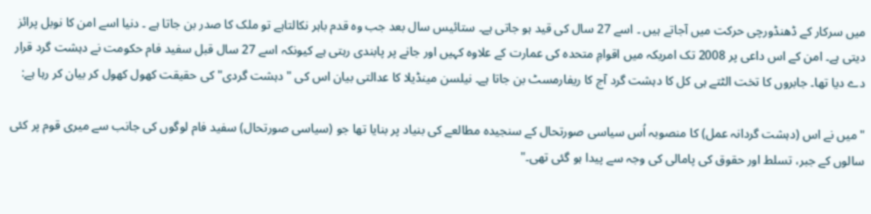میں سرکار کے ڈھنڈورچی حرکت میں آجاتے ہیں ۔ اسے 27 سال کی قید ہو جاتی ہے۔ ستائیس سال بعد جب وہ قدم باہر نکالتاہے تو ملک کا صدر بن جاتا ہے ۔ دنیا اسے امن کا نوبل پرائز دیتی ہے۔ امن کے اس داعی پر 2008 تک امریکہ میں اقوامِ متحدہ کی عمارت کے علاوہ کہیں اور جانے پر پابندی رہتی ہے کیونکہ اسے 27 سال قبل سفید فام حکومت نے دہشت گرد قرار دے دیا تھا۔ جابروں کا تخت الٹتے ہی کل کا دہشت گرد آج کا ریفارمسٹ بن جاتا ہے۔ نیلسن مینڈیلا کا عدالتی بیان اس کی "دہشت گردی" کی حقیقت کھول کھول کر بیان کر رہا ہے:

"میں نے اس (دہشت گردانہ عمل) کا منصوبہ اُس سیاسی صورتحال کے سنجیدہ مطالعے کی بنیاد پر بنایا تھا جو (سیاسی صورتحال) سفید فام لوگوں کی جانب سے میری قوم پر کئی سالوں کے جبر، تسلط اور حقوق کی پامالی کی وجہ سے پیدا ہو گئی تھی۔"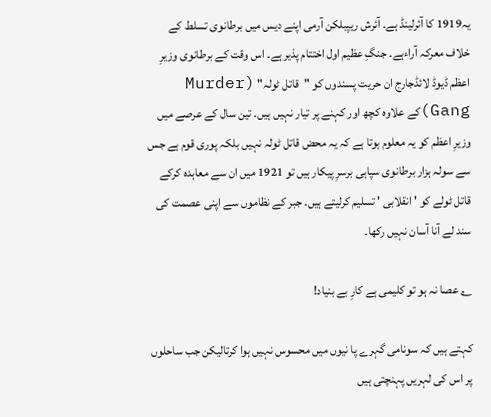یہ1919 کا آئرلینڈ ہے۔ آئرش ریپبلکن آرمی اپنے دیس میں برطانوی تسلط کے خلاف معرکہ آراءہے۔ جنگِ عظیم اول اختتام پذیر ہے۔ اس وقت کے برطانوی وزیرِ اعظم ڈیوڈ لائڈجارج ان حریت پسندوں کو "قاتل ٹولہ" (Murder Gang)کے علاوہ کچھ اور کہنے پر تیار نہیں ہیں۔ تین سال کے عرصے میں وزیرِ اعظم کو یہ معلوم ہوتا ہے کہ یہ محض قاتل ٹولہ نہیں بلکہ پوری قوم ہے جس سے سولہ ہزار برطانوی سپاہی برسرِ پیکار ہیں تو 1921 میں ان سے معاہدہ کرکے قاتل ٹولے کو ' انقلابی ' تسلیم کرلیتے ہیں۔ جبر کے نظاموں سے اپنی عصمت کی سند لے آنا آسان نہیں رکھا۔

؎ عصا نہ ہو تو کلیمی ہے کارِ بے بنیاد!

کہتے ہیں کہ سونامی گہرے پا نیوں میں محسوس نہیں ہوا کرتالیکن جب ساحلوں پر اس کی لہریں پہنچتی ہیں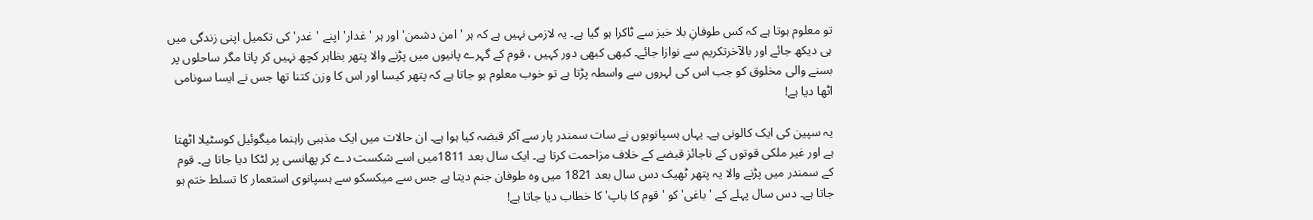تو معلوم ہوتا ہے کہ کس طوفانِ بلا خیز سے ٹاکرا ہو گیا ہے۔ یہ لازمی نہیں ہے کہ ہر 'امن دشمن' اور ہر ' غدار' اپنے 'غدر' کی تکمیل اپنی زندگی میں ہی دیکھ جائے اور بالآخرتکریم سے نوازا جائے۔ کبھی کبھی دور کہیں ، قوم کے گہرے پانیوں میں پڑنے والا پتھر بظاہر کچھ نہیں کر پاتا مگر ساحلوں پر بسنے والی مخلوق کو جب اس کی لہروں سے واسطہ پڑتا ہے تو خوب معلوم ہو جاتا ہے کہ پتھر کیسا اور اس کا وزن کتنا تھا جس نے ایسا سونامی اٹھا دیا ہے!

یہ سپین کی ایک کالونی ہے۔ یہاں ہسپانویوں نے سات سمندر پار سے آکر قبضہ کیا ہوا ہے۔ ان حالات میں ایک مذہبی راہنما میگوئیل کوسٹیلا اٹھتا ہے اور غیر ملکی قوتوں کے ناجائز قبضے کے خلاف مزاحمت کرتا ہے۔ ایک سال بعد 1811میں اسے شکست دے کر پھانسی پر لٹکا دیا جاتا ہے۔ قوم کے سمندر میں پڑنے والا یہ پتھر ٹھیک دس سال بعد 1821 میں وہ طوفان جنم دیتا ہے جس سے میکسکو سے ہسپانوی استعمار کا تسلط ختم ہو جاتا ہے۔ دس سال پہلے کے 'باغی' کو 'قوم کا باپ'کا خطاب دیا جاتا ہے!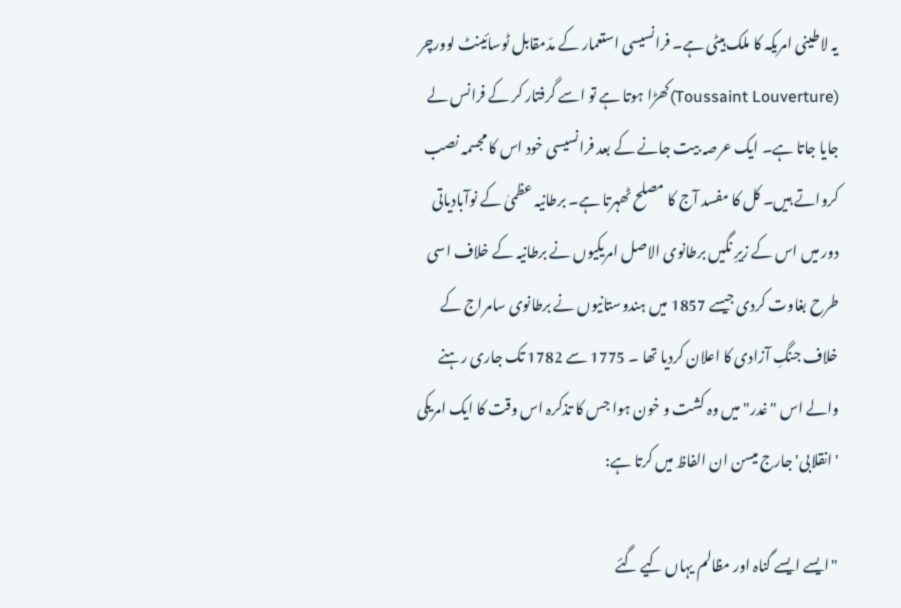یہ لاطینی امریکہ کا ملک ہیٹی ہے۔ فرانسیسی استعمار کے مدّمقابل ٹوسائینٹ لوورچر (Toussaint Louverture)کھڑا ہوتا ہے تو اسے گرفتار کر کے فرانس لے جایا جاتا ہے۔ ایک عرصہ بیت جانے کے بعد فرانسیسی خود اس کا مجسمہ نصب کرواتے ہیں۔ کل کا مفسد آج کا مصلح ٹھہرتا ہے۔ برطانیہ عظمیٰ کے نوآبادیاتی دور میں اس کے زیرِ نگیں برطانوی الاصل امریکیوں نے برطانیہ کے خلاف اسی طرح بغاوت کردی جیسے 1857 میں ہندوستانیوں نے برطانوی سامراج کے خلاف جنگِ آزادی کا اعلان کردیا تھا ۔ 1775 سے 1782 تک جاری رہنے والے اس "غدر" میں وہ کشت و خون ہوا جس کا تذکرہ اس وقت کا ایک امریکی 'انقلابی' جارج میسن ان الفاظ میں کرتا ہے:

"ایسے ایسے گناہ اور مظالم یہاں کیے گئے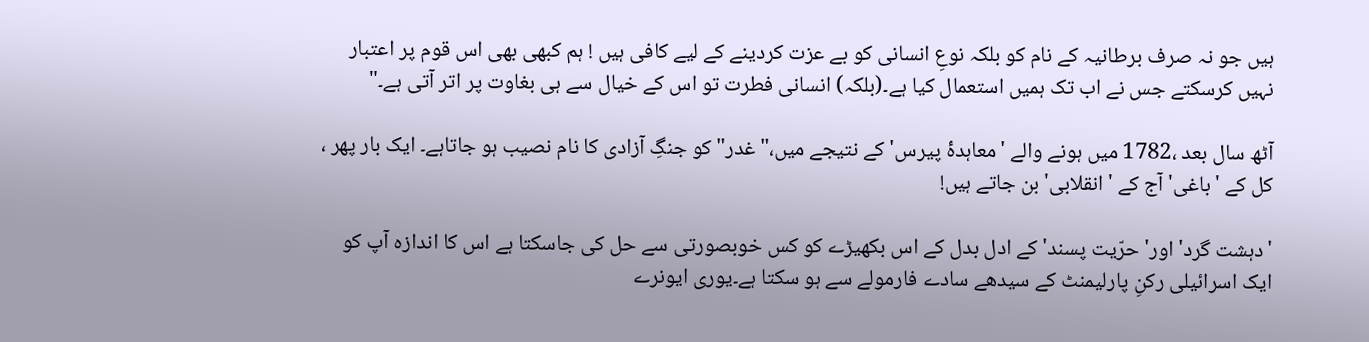ہیں جو نہ صرف برطانیہ کے نام کو بلکہ نوعِ انسانی کو بے عزت کردینے کے لیے کافی ہیں ! ہم کبھی بھی اس قوم پر اعتبار نہیں کرسکتے جس نے اب تک ہمیں استعمال کیا ہے۔(بلکہ) انسانی فطرت تو اس کے خیال سے ہی بغاوت پر اتر آتی ہے۔"

آٹھ سال بعد ،1782 میں ہونے والے 'معاہدۂ پیرس' کے نتیجے میں،" غدر" کو جنگِ آزادی کا نام نصیب ہو جاتاہے۔ ایک بار پھر ، کل کے 'باغی' آج کے 'انقلابی' بن جاتے ہیں!

'دہشت گرد' اور' حرّیت پسند' کے ادل بدل کے اس بکھیڑے کو کس خوبصورتی سے حل کی جاسکتا ہے اس کا اندازہ آپ کو ایک اسرائیلی رکنِ پارلیمنٹ کے سیدھے سادے فارمولے سے ہو سکتا ہے۔یوری ایونرے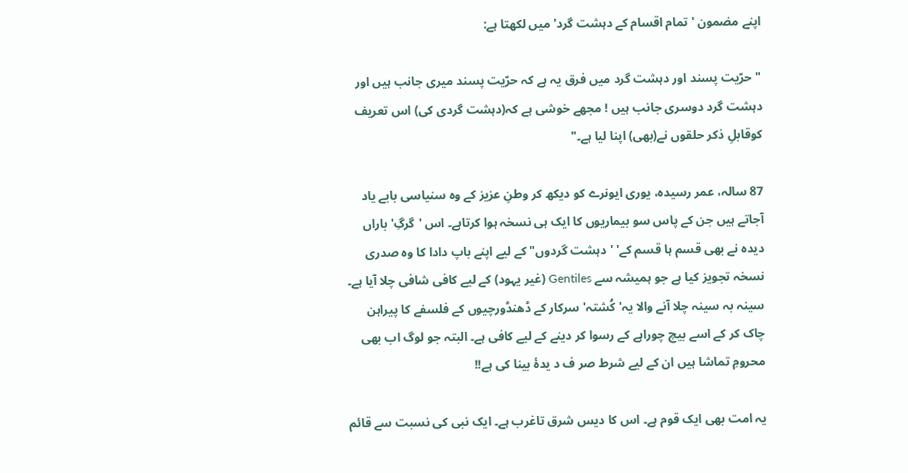اپنے مضمون 'تمام اقسام کے دہشت گرد' میں لکھتا ہے:

"حرّیت پسند اور دہشت گرد میں فرق یہ ہے کہ حرّیت پسند میری جانب ہیں اور دہشت گرد دوسری جانب ہیں ! مجھے خوشی ہے کہ(دہشت گردی کی) اس تعریف کوقابلِ ذکر حلقوں نے(بھی) اپنا لیا ہے۔"

87 سالہ، عمر رسیدہ، یوری ایونرے کو دیکھ کر وطنِ عزیز کے وہ سنیاسی بابے یاد آجاتے ہیں جن کے پاس سو بیماریوں کا ایک ہی نسخہ ہوا کرتاہے۔ اس 'گرگِ' باراں دیدہ نے بھی قسم ہا قسم کے' 'دہشت گردوں" کے لیے اپنے باپ دادا کا وہ صدری نسخہ تجویز کیا ہے جو ہمیشہ سے Gentiles (غیر یہود) کے لیے کافی شافی چلا آیا ہے۔ سینہ بہ سینہ چلا آنے والا یہ' کُشتہ' سرکار کے ڈھنڈورچیوں کے فلسفے کا پیراہن چاک کر کے اسے بیچ چوراہے کے رسوا کر دینے کے لیے کافی ہے۔ البتہ جو لوگ اب بھی محرومِ تماشا ہیں ان کے لیے شرط صر ف د یدۂ بینا کی ہے!!

یہ امت بھی ایک قوم ہے۔ اس کا دیس شرق تاغرب ہے۔ ایک نبی کی نسبت سے قائم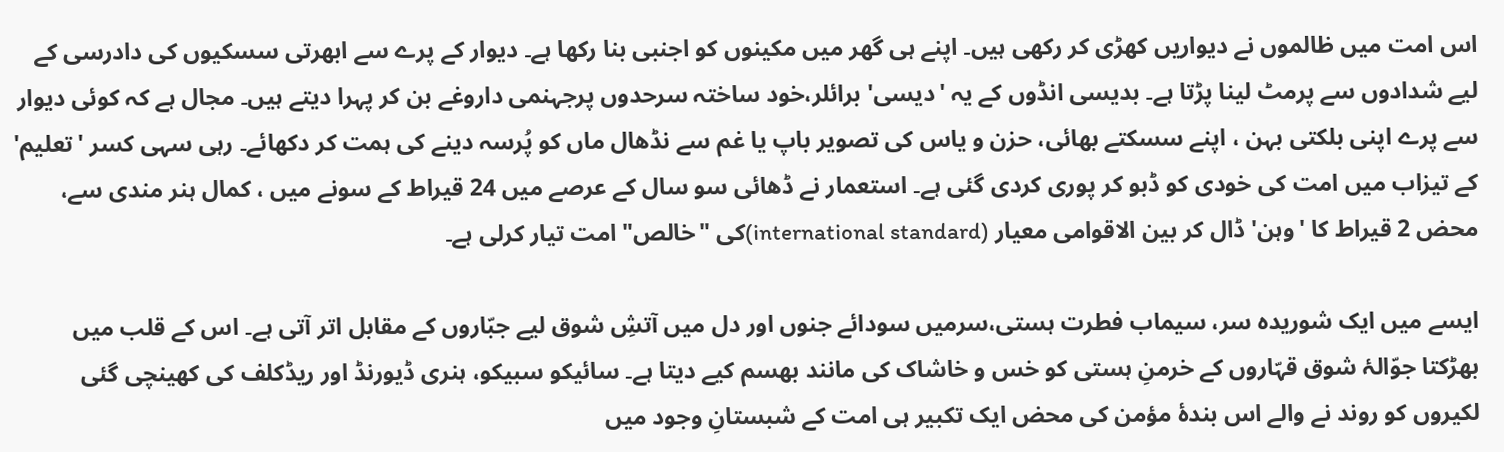اس امت میں ظالموں نے دیواریں کھڑی کر رکھی ہیں۔ اپنے ہی گھر میں مکینوں کو اجنبی بنا رکھا ہے۔ دیوار کے پرے سے ابھرتی سسکیوں کی دادرسی کے لیے شدادوں سے پرمٹ لینا پڑتا ہے۔ بدیسی انڈوں کے یہ 'دیسی' برائلر،خود ساختہ سرحدوں پرجہنمی داروغے بن کر پہرا دیتے ہیں۔ مجال ہے کہ کوئی دیوار سے پرے اپنی بلکتی بہن ، اپنے سسکتے بھائی، حزن و یاس کی تصویر باپ یا غم سے نڈھال ماں کو پُرسہ دینے کی ہمت کر دکھائے۔ رہی سہی کسر 'تعلیم' کے تیزاب میں امت کی خودی کو ڈبو کر پوری کردی گئی ہے۔ استعمار نے ڈھائی سو سال کے عرصے میں 24 قیراط کے سونے میں ، کمال ہنر مندی سے، محض 2 قیراط کا 'وہن' ڈال کر بین الاقوامی معیار (international standard)کی "خالص" امت تیار کرلی ہے۔

ایسے میں ایک شوریدہ سر، سیماب فطرت ہستی،سرمیں سودائے جنوں اور دل میں آتشِ شوق لیے جبّاروں کے مقابل اتر آتی ہے۔ اس کے قلب میں بھڑکتا جوّالۂ شوق قہّاروں کے خرمنِ ہستی کو خس و خاشاک کی مانند بھسم کیے دیتا ہے۔ سائیکو سبیکو، ہنری ڈیورنڈ اور ریڈکلف کی کھینچی گئی لکیروں کو روند نے والے اس بندۂ مؤمن کی محض ایک تکبیر ہی امت کے شبستانِ وجود میں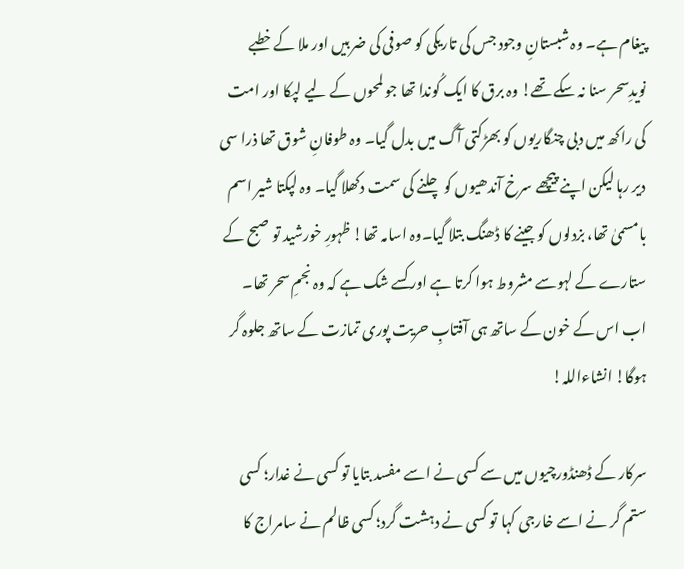پیغام ہے۔ وہ شبستانِ وجود جس کی تاریکی کو صوفی کی ضربیں اور ملا کے خطبے نویدِسحر سنا نہ سکے تھے! وہ برق کا ایک کُوندا تھا جو لمحوں کے لیے لپکا اور امت کی راکھ میں دبی چنگاریوں کو بھڑکتی آگ میں بدل گیا۔ وہ طوفانِ شوق تھا ذرا سی دیر رہا لیکن اپنے پیچھے سرخ آندھیوں کو چلنے کی سمت دکھلا گیا۔ وہ لپکتا شیر اسم بامسمیٰ تھا، بزدلوں کو جینے کا ڈھنگ بتلا گیا۔وہ اسامہ تھا! ظہورِ خورشید تو صبح کے ستارے کے لہوسے مشروط ہوا کرتا ہے اور کسے شک ہے کہ وہ نجمِ سحر تھا۔ اب اس کے خون کے ساتھ ہی آفتابِ حریت پوری تمازت کے ساتھ جلوہ گر ہوگا! انشاءاللہ!

سرکار کے ڈھنڈورچیوں میں سے کسی نے اسے مفسد بتایا تو کسی نے غدار؛ کسی ستم گر نے اسے خارجی کہا تو کسی نے دہشت گرد؛ کسی ظالم نے سامراج کا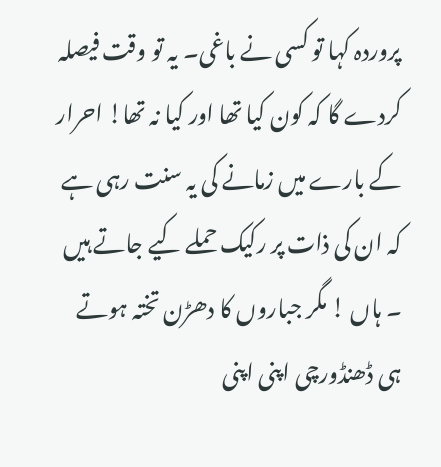پروردہ کہا تو کسی نے باغی۔ یہ تو وقت فیصلہ کردے گا کہ کون کیا تھا اور کیا نہ تھا! احرار کے بارے میں زمانے کی یہ سنت رہی ہے کہ ان کی ذات پر رکیک حملے کیے جاتے ہیں ۔ ہاں ! مگر جباروں کا دھڑن تختہ ہوتے ہی ڈھنڈورچی اپنی اپنی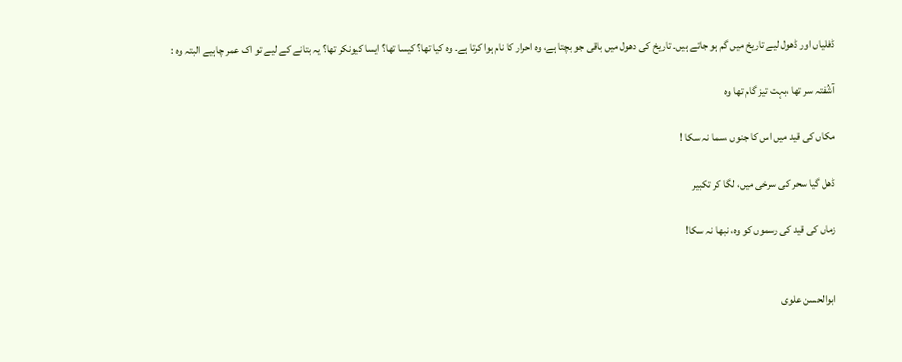ڈفلیاں اور ڈھول لیے تاریخ میں گم ہو جاتے ہیں۔ تاریخ کی دھول میں باقی جو بچتا ہے، وہ احرار کا نام ہوا کرتا ہے۔ وہ کیا تھا؟ کیسا تھا؟ ایسا کیونکر تھا؟ یہ بتانے کے لیے تو اک عمر چاہیے البتہ وہ :

آشُفتہ سر تھا ،بہت تیز گام تھا وہ

مکاں کی قید میں اس کا جنوں ،سما نہ سکا !

ڈھل گیا سحر کی سرخی میں، لگا کر تکبیر

زماں کی قید کی رسموں کو وہ، نبھا نہ سکا!


ابوالحسن علوی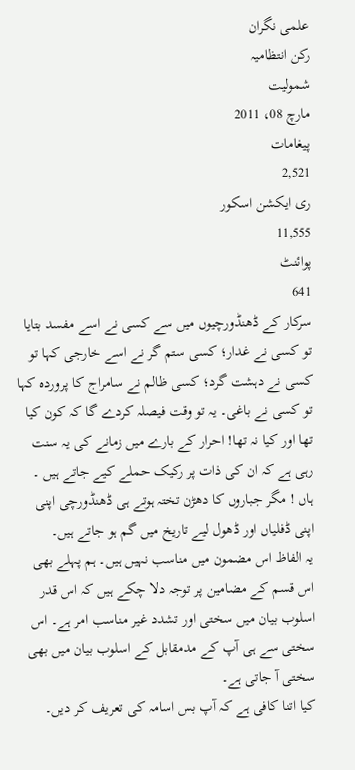علمی نگران
رکن انتظامیہ
شمولیت
مارچ 08، 2011
پیغامات
2,521
ری ایکشن اسکور
11,555
پوائنٹ
641
سرکار کے ڈھنڈورچیوں میں سے کسی نے اسے مفسد بتایا تو کسی نے غدار؛ کسی ستم گر نے اسے خارجی کہا تو کسی نے دہشت گرد؛ کسی ظالم نے سامراج کا پروردہ کہا تو کسی نے باغی۔ یہ تو وقت فیصلہ کردے گا کہ کون کیا تھا اور کیا نہ تھا! احرار کے بارے میں زمانے کی یہ سنت رہی ہے کہ ان کی ذات پر رکیک حملے کیے جاتے ہیں ۔ ہاں ! مگر جباروں کا دھڑن تختہ ہوتے ہی ڈھنڈورچی اپنی اپنی ڈفلیاں اور ڈھول لیے تاریخ میں گم ہو جاتے ہیں۔
یہ الفاظ اس مضمون میں مناسب نہیں ہیں۔ ہم پہلے بھی اس قسم کے مضامین پر توجہ دلا چکے ہیں کہ اس قدر اسلوب بیان میں سختی اور تشدد غیر مناسب امر ہے۔ اس سختی سے ہی آپ کے مدمقابل کے اسلوب بیان میں بھی سختی آ جاتی ہے۔
کیا اتنا کافی ہے کہ آپ بس اسامہ کی تعریف کر دیں۔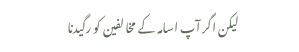لیکن اگر آپ اسامہ کے مخالفین کو رگیدنا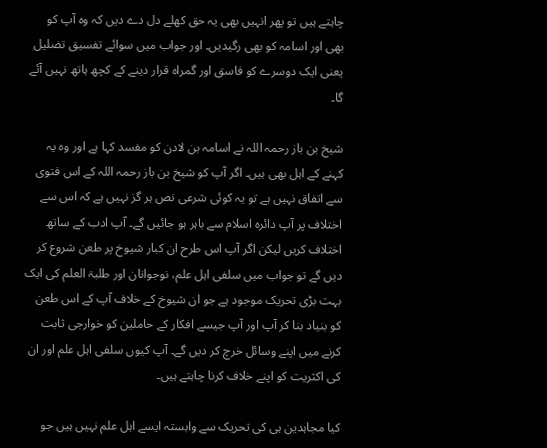چاہتے ہیں تو پھر انہیں بھی یہ حق کھلے دل دے دیں کہ وہ آپ کو بھی اور اسامہ کو بھی رگیدیں۔ اور جواب میں سوائے تفسیق تضلیل یعنی ایک دوسرے کو فاسق اور گمراہ قرار دینے کے کچھ ہاتھ نہیں آئے گا۔

شیخ بن باز رحمہ اللہ نے اسامہ بن لادن کو مفسد کہا ہے اور وہ یہ کہنے کے اہل بھی ہیں۔ اگر آپ کو شیخ بن باز رحمہ اللہ کے اس فتوی سے اتفاق نہیں ہے تو یہ کوئی شرعی نص ہر گز نہیں ہے کہ اس سے اختلاف پر آپ دائرہ اسلام سے باہر ہو جائیں گے۔ آپ ادب کے ساتھ اختلاف کریں لیکن اگر آپ اس طرح ان کبار شیوخ پر طعن شروع کر دیں گے تو جواب میں سلفی اہل علم، نوجوانان اور طلبۃ العلم کی ایک بہت بڑی تحریک موجود ہے جو ان شیوخ کے خلاف آپ کے اس طعن کو بنیاد بنا کر آپ اور آپ جیسے افکار کے حاملین کو خوارجی ثابت کرنے میں اپنے وسائل خرچ کر دیں گے۔ آپ کیوں سلفی اہل علم اور ان کی اکثریت کو اپنے خلاف کرنا چاہتے ہیں۔

کیا مجاہدین ہی کی تحریک سے وابستہ ایسے اہل علم نہیں ہیں جو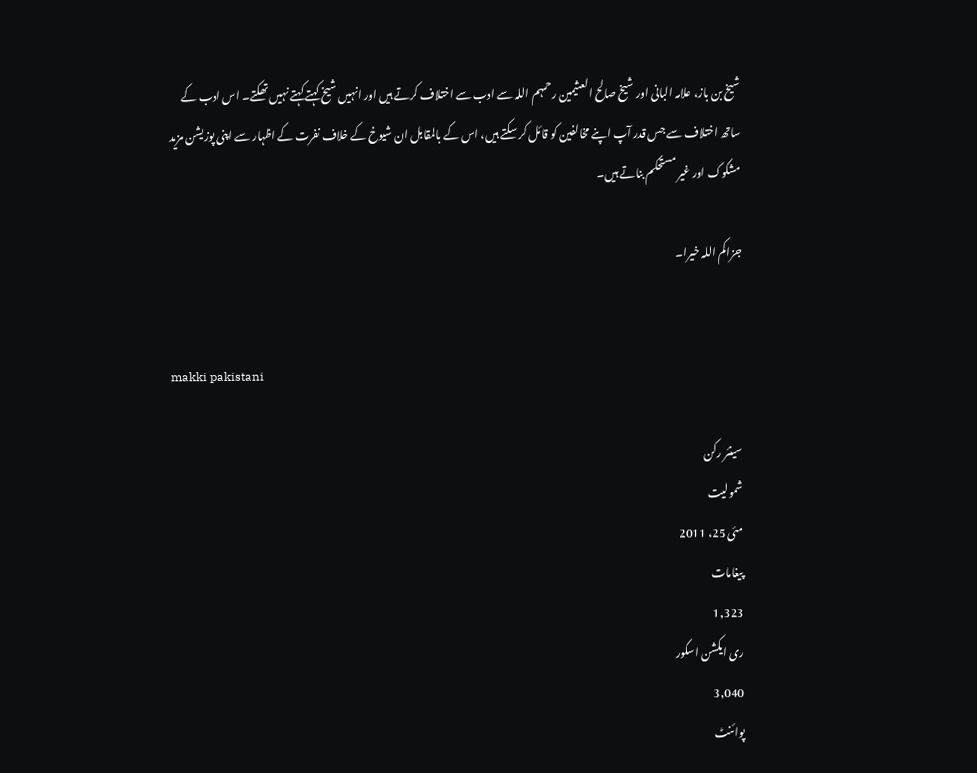شیخ بن باز، علامہ البانی اور شیخ صالح العثیمین رحمہم اللہ سے ادب سے اختلاف کرتے ہیں اور انہیں شیخ کہتے کہتے نہیں تھکتے۔ اس ادب کے ساتھ اختلاف سے جس قدر آپ اپنے مخالفین کو قائل کر سکتے ہیں، اس کے بالمقابل ان شیوخ کے خلاف نفرت کے اظہار سے اپنی پوزیشن مزید مشکوک اور غیر مستحکم بناتے ہیں۔

جزاکم اللہ خیرا۔


makki pakistani

سینئر رکن
شمولیت
مئی 25، 2011
پیغامات
1,323
ری ایکشن اسکور
3,040
پوائنٹ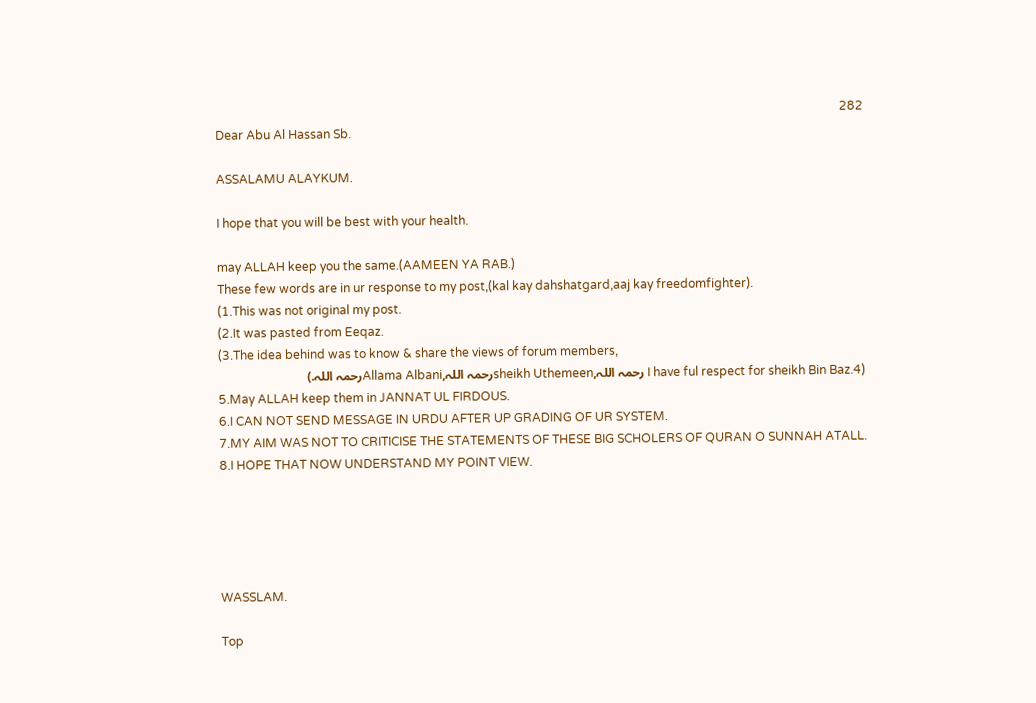282
Dear Abu Al Hassan Sb.

ASSALAMU ALAYKUM.

I hope that you will be best with your health.

may ALLAH keep you the same.(AAMEEN YA RAB.)
These few words are in ur response to my post,(kal kay dahshatgard,aaj kay freedomfighter).
(1.This was not original my post.
(2.It was pasted from Eeqaz.
(3.The idea behind was to know & share the views of forum members,
(4.I have ful respect for sheikh Bin Baz رحمہ اللہ,sheikh Uthemeenرحمہ اللہ,Allama Albaniرحمہ اللہ.)
5.May ALLAH keep them in JANNAT UL FIRDOUS.
6.I CAN NOT SEND MESSAGE IN URDU AFTER UP GRADING OF UR SYSTEM.
7.MY AIM WAS NOT TO CRITICISE THE STATEMENTS OF THESE BIG SCHOLERS OF QURAN O SUNNAH ATALL.
8.I HOPE THAT NOW UNDERSTAND MY POINT VIEW.





WASSLAM.

Top